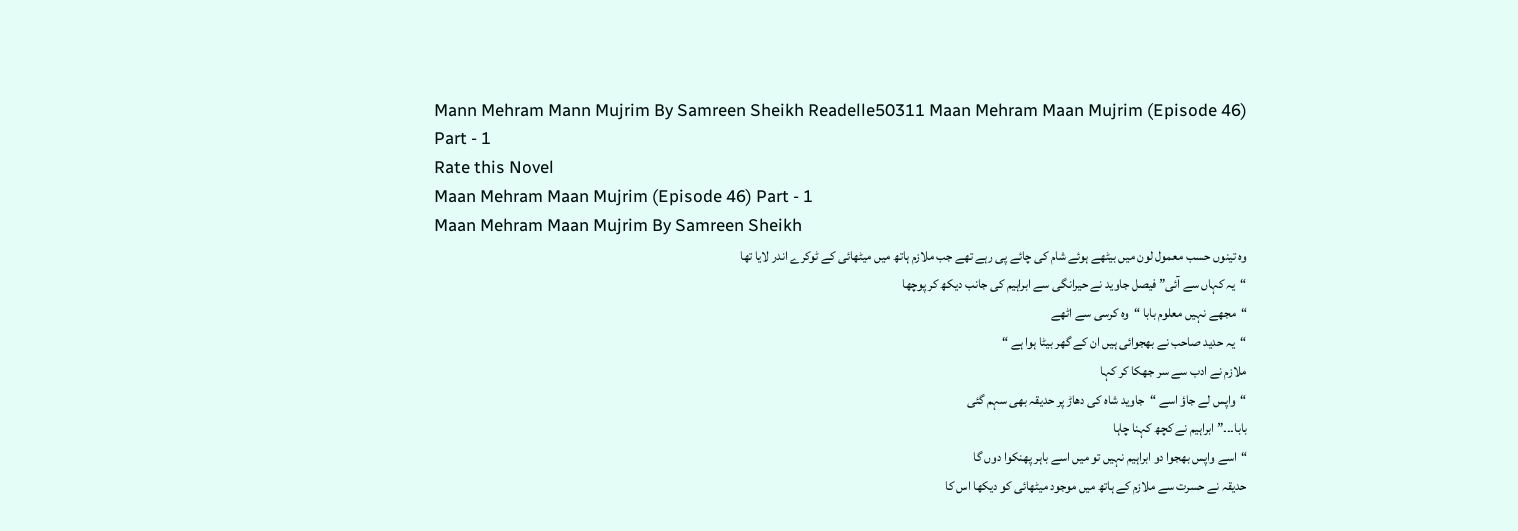Mann Mehram Mann Mujrim By Samreen Sheikh Readelle50311 Maan Mehram Maan Mujrim (Episode 46) Part - 1
Rate this Novel
Maan Mehram Maan Mujrim (Episode 46) Part - 1
Maan Mehram Maan Mujrim By Samreen Sheikh
وہ تینوں حسب معمول لون میں بیٹھے ہوئے شام کی چائے پی رہے تھے جب ملازم ہاتھ میں میٹھائی کے ٹوکرے اندر لایا تھا
“یہ کہاں سے آئی” فیصل جاوید نے حیرانگی سے ابراہیم کی جانب دیکھ کر پوچھا
“مجھے نہیں معلوم بابا “وہ کرسی سے اٹھے
“یہ حدید صاحب نے بھجوائی ہیں ان کے گھر بیٹا ہوا ہے “
ملازم نے ادب سے سر جھکا کر کہا
“واپس لے جاؤ اسے “جاوید شاہ کی دھاڑ پر حدیقہ بھی سہم گئی
بابا۔۔۔” ابراہیم نے کچھ کہنا چاہا
“اسے واپس بھجوا دو ابراہیم نہیں تو میں اسے باہر پھنکوا دوں گا
حدیقہ نے حسرت سے ملازم کے ہاتھ میں موجود میٹھائی کو دیکھا اس کا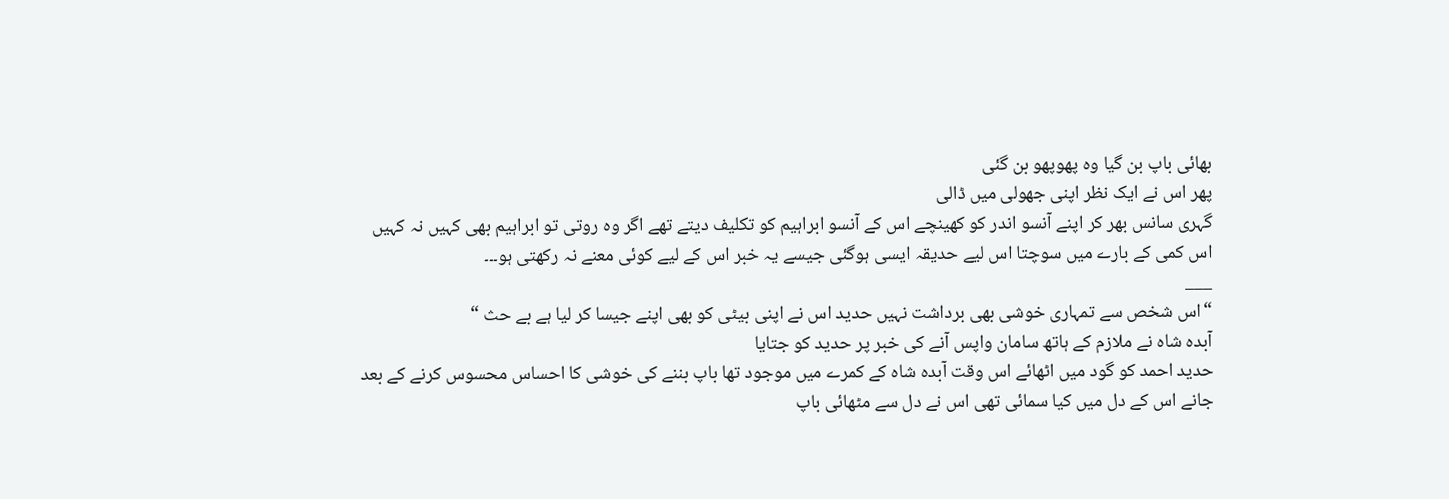بھائی باپ بن گیا وہ پھوپھو بن گئی
پھر اس نے ایک نظر اپنی جھولی میں ڈالی
گہری سانس بھر کر اپنے آنسو اندر کو کھینچے اس کے آنسو ابراہیم کو تکلیف دیتے تھے اگر وہ روتی تو ابراہیم بھی کہیں نہ کہیں اس کمی کے بارے میں سوچتا اس لیے حدیقہ ایسی ہوگئی جیسے یہ خبر اس کے لیے کوئی معنے نہ رکھتی ہو۔۔۔
___
“اس شخص سے تمہاری خوشی بھی برداشت نہیں حدید اس نے اپنی بیٹی کو بھی اپنے جیسا کر لیا ہے بے حث “
آبدہ شاہ نے ملازم کے ہاتھ سامان واپس آنے کی خبر پر حدید کو جتایا
حدید احمد کو گود میں اٹھائے اس وقت آبدہ شاہ کے کمرے میں موجود تھا باپ بننے کی خوشی کا احساس محسوس کرنے کے بعد جانے اس کے دل میں کیا سمائی تھی اس نے دل سے مٹھائی باپ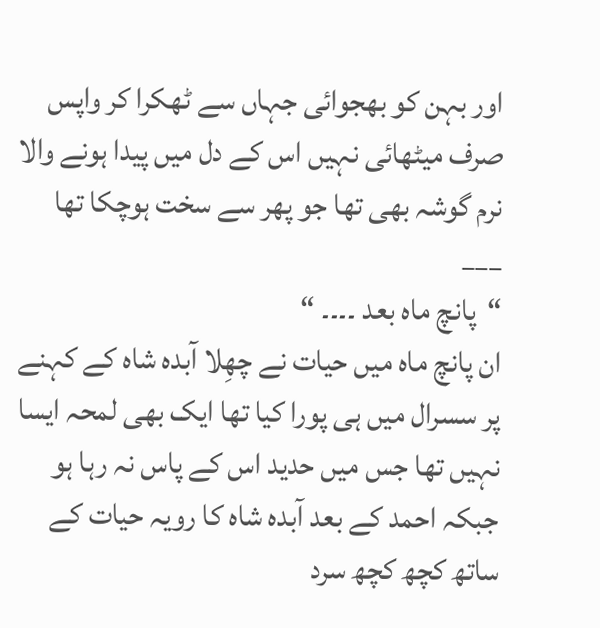اور بہن کو بھجوائی جہاں سے ٹھکرا کر واپس صرف میٹھائی نہیں اس کے دل میں پیدا ہونے والا نرم گوشہ بھی تھا جو پھر سے سخت ہوچکا تھا
___
“پانچ ماہ بعد ۔۔۔۔ “
ان پانچ ماہ میں حیات نے چھِلا آبدہ شاہ کے کہنے پر سسرال میں ہی پورا کیا تھا ایک بھی لمحہ ایسا نہیں تھا جس میں حدید اس کے پاس نہ رہا ہو جبکہ احمد کے بعد آبدہ شاہ کا رویہ حیات کے ساتھ کچھ کچھ سرد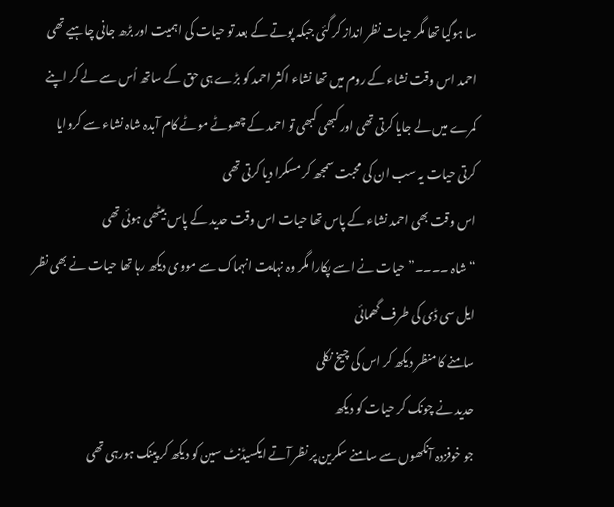سا ہوگیا تھا مگر حیات نظر انداز کر گئی جبکہ پوتے کے بعد تو حیات کی اہمیت اور بڑھ جانی چاہیے تھی
احمد اس وقت نشاء کے روم میں تھا نشاء اکثر احمد کو بڑے ہی حق کے ساتھ اُس سے لے کر اپنے کمرے میں لے جایا کرتی تھی اور کبھی کبھی تو احمد کے چھوٹے موٹے کام آبدہ شاہ نشاء سے کروایا کرتی حیات یہ سب ان کی محبت سمجھ کر مسکرا دیا کرتی تھی
اس وقت بھی احمد نشاء کے پاس تھا حیات اس وقت حدید کے پاس بیٹھی ہوئی تھی
“شاہ ۔۔۔۔” حیات نے اسے پکارا مگر وہ نہایت انہماک سے مووی دیکھ رہا تھا حیات نے بھی نظر ایل سی ڈی کی طرف گھمائی
سامنے کا منظر دیکھ کر اس کی چیخ نکلی
حدید نے چونک کر حیات کو دیکھ
جو خوفزدہ آنکھوں سے سامنے سکرین پر نظر آتے ایکسیڈنٹ سین کو دیکھ کر پینک ہورہی تھی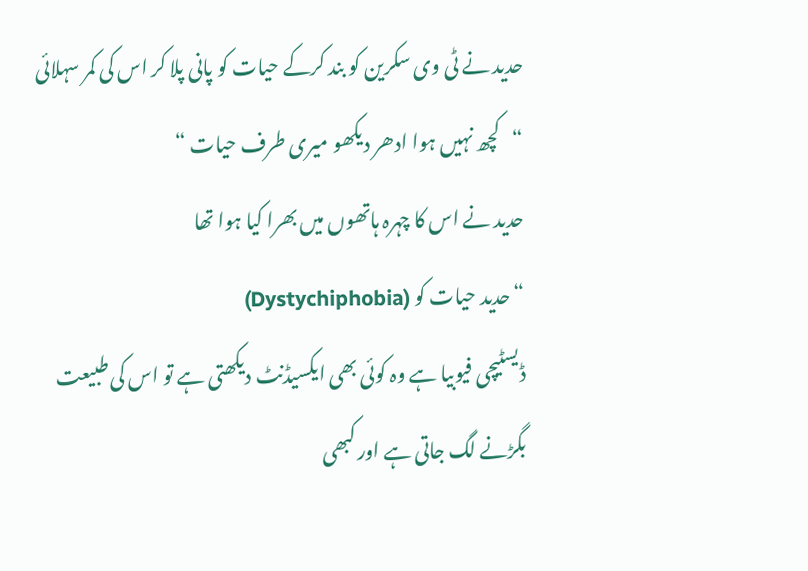حدید نے ٹی وی سکرین کو بند کرکے حیات کو پانی پلا کر اس کی کمر سہلائی
“کچھ نہیں ہوا ادھر دیکھو میری طرف حیات “
حدید نے اس کا چہرہ ہاتھوں میں بھرا کیا ہوا تھا
“حدید حیات کو (Dystychiphobia)
ڈیسٹیچی فیوبیا ہے وہ کوئی بھی ایکسیڈنٹ دیکھتی ہے تو اس کی طبیعت بگڑنے لگ جاتی ہے اور کبھی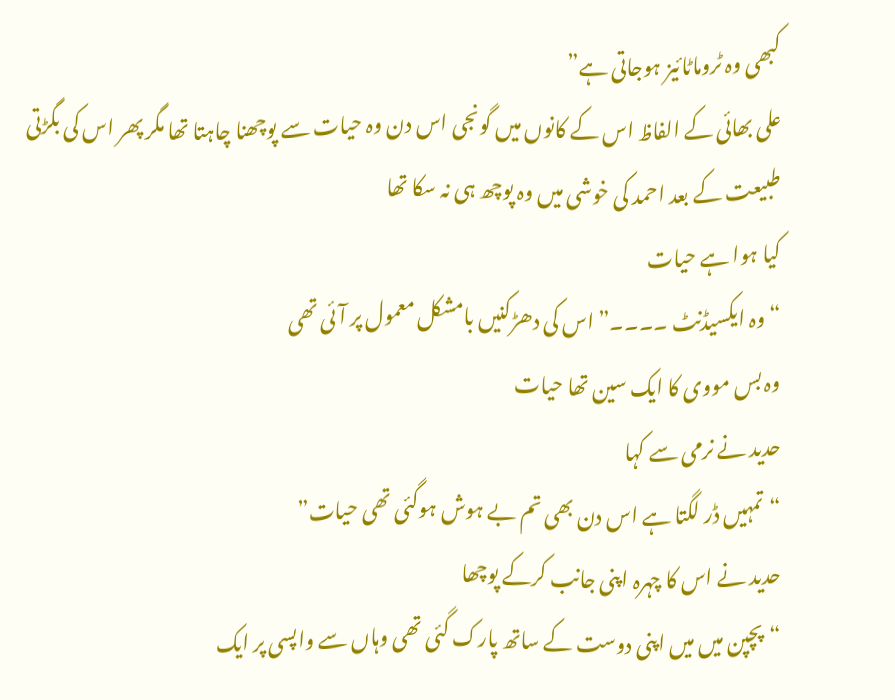کبھی وہ ٹروماٹائیز ہوجاتی ہے”
علی بھائی کے الفاظ اس کے کانوں میں گونجی اس دن وہ حیات سے پوچھنا چاہتا تھا مگر پھر اس کی بگڑتی طبیعت کے بعد احمد کی خوشی میں وہ پوچھ ہی نہ سکا تھا
کیا ہوا ہے حیات
“وہ ایکسیڈنٹ ۔۔۔۔” اس کی دھڑکنیں بامشکل معمول پر آئی تھی
وہ بس مووی کا ایک سین تھا حیات
حدید نے نرمی سے کہا
“تمہیں ڈر لگتا ہے اس دن بھی تم بے ہوش ہوگئی تھی حیات”
حدید نے اس کا چہرہ اپنی جانب کرکے پوچھا
“پچپن میں میں اپنی دوست کے ساتھ پارک گئی تھی وہاں سے واپسی پر ایک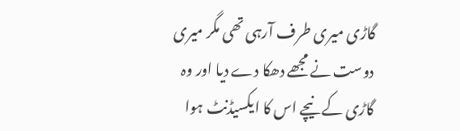گاڑی میری طرف آرہی تھی مگر میری دوست نے مجھے دھکا دے دیا اور وہ گاڑی کے نیچے اس کا ایکسیڈنٹ ہوا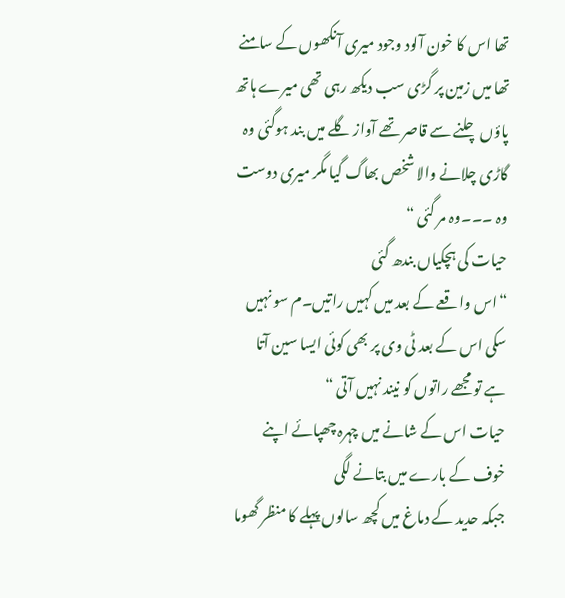تھا اس کا خون آلود وجود میری آنکھوں کے سامنے تھا میں زمین پر گڑی سب دیکھ رہی تھی میرے ہاتھ پاؤں چلنے سے قاصر تھے آواز گلے میں بند ہوگئی وہ گاڑی چلانے والا شخص بھاگ گیا مگر میری دوست وہ ۔۔۔وہ مر گئی “
حیات کی ہچکیاں بندھ گئی
“اس واقعے کے بعد میں کہیں راتیں۔م سو نہیں سکی اس کے بعد ٹی وی پر بھی کوئی ایسا سین آتا ہے تو مجھے راتوں کو نیند نہیں آتی “
حیات اس کے شانے میں چہرہ چھپائے اپنے خوف کے بارے میں بتانے لگی
جبکہ حدید کے دماغ میں کچھ سالوں پہلے کا منظر گھوما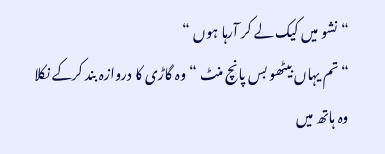“نشو میں کیک لے کر آرہا ہوں “
“تم یہاں بیٹھو بس پانچ منٹ “وہ گاڑی کا دروازہ بند کرکے نکلا
وہ ہاتھ میں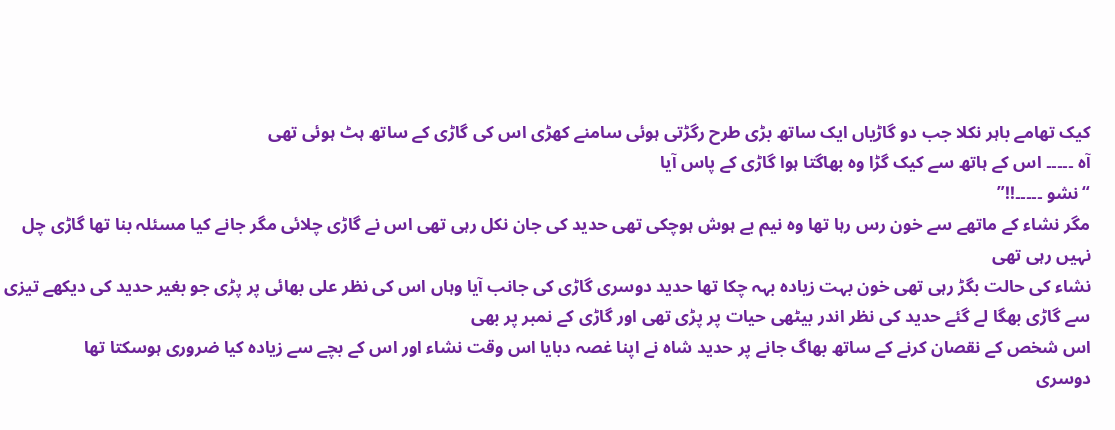کیک تھامے باہر نکلا جب دو گاڑیاں ایک ساتھ بڑی طرح رگڑتی ہوئی سامنے کھڑی اس کی گاڑی کے ساتھ ہٹ ہوئی تھی
آہ ۔۔۔۔۔ اس کے ہاتھ سے کیک گڑا وہ بھاگتا ہوا گاڑی کے پاس آیا
“نشو ۔۔۔۔۔!!”
مگر نشاء کے ماتھے سے خون رس رہا تھا وہ نیم بے ہوش ہوچکی تھی حدید کی جان نکل رہی تھی اس نے گاڑی چلائی مگر جانے کیا مسئلہ بنا تھا گاڑی چل نہیں رہی تھی
نشاء کی حالت بگڑ رہی تھی خون بہت زیادہ بہہ چکا تھا حدید دوسری گاڑی کی جانب آیا وہاں اس کی نظر علی بھائی پر پڑی جو بغیر حدید کی دیکھے تیزی سے گاڑی بھگا لے گئے حدید کی نظر اندر بیٹھی حیات پر پڑی تھی اور گاڑی کے نمبر پر بھی
اس شخص کے نقصان کرنے کے ساتھ بھاگ جانے پر حدید شاہ نے اپنا غصہ دبایا اس وقت نشاء اور اس کے بچے سے زیادہ کیا ضروری ہوسکتا تھا
دوسری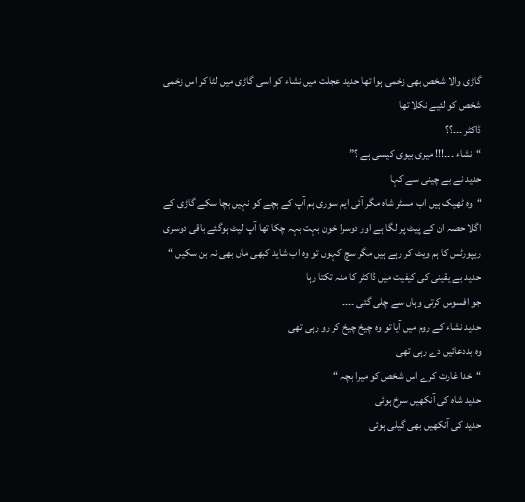گاڑی والا شخص بھی زخمی ہوا تھا حدید عجلت میں نشاء کو اسی گاڑی میں لٹا کر اس زخمی شخص کو لئیے نکلا تھا
ڈاکٹر ۔۔۔؟؟
“نشاء ۔۔۔!!! میری بیوی کیسی ہے ؟”
حدید نے بے چینی سے کہا
“وہ ٹھیک ہیں اب مسٹر شاہ مگر آئی ایم سوری ہم آپ کے بچے کو نہیں بچا سکے گاڑی کے اگلا حصہ ان کے پیٹ پر لگا ہے اور دوسرا خون بہت بہہ چکا تھا آپ لیٹ ہوگئے باقی دوسری ریپورٹس کا ہم ویٹ کر رہے ہیں مگر سچ کہوں تو وہ اب شاید کبھی ماں بھی نہ بن سکیں “
حدید بے یقینی کی کیفیت میں ڈاکٹر کا منہ تکتا رہا
جو افسوس کرتی وہاں سے چلی گئی ۔۔۔۔
حدید نشاء کے روم میں آیا تو وہ چیخ چیخ کر رو رہی تھی
وہ بددعائیں دے رہی تھی
“خدا غارت کرے اس شخص کو میرا بچہ “
حدید شاہ کی آنکھیں سرخ ہوئی
حدید کی آنکھیں بھی گیلی ہوئی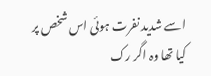اسے شدید نفرت ہوئی اس شخص پر کیا تھا وہ اگر رک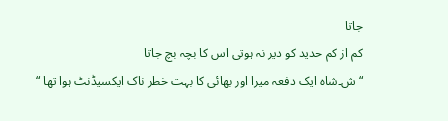جاتا
کم از کم حدید کو دیر نہ ہوتی اس کا بچہ بچ جاتا
“ش۔شاہ ایک دفعہ میرا اور بھائی کا بہت خطر ناک ایکسیڈنٹ ہوا تھا “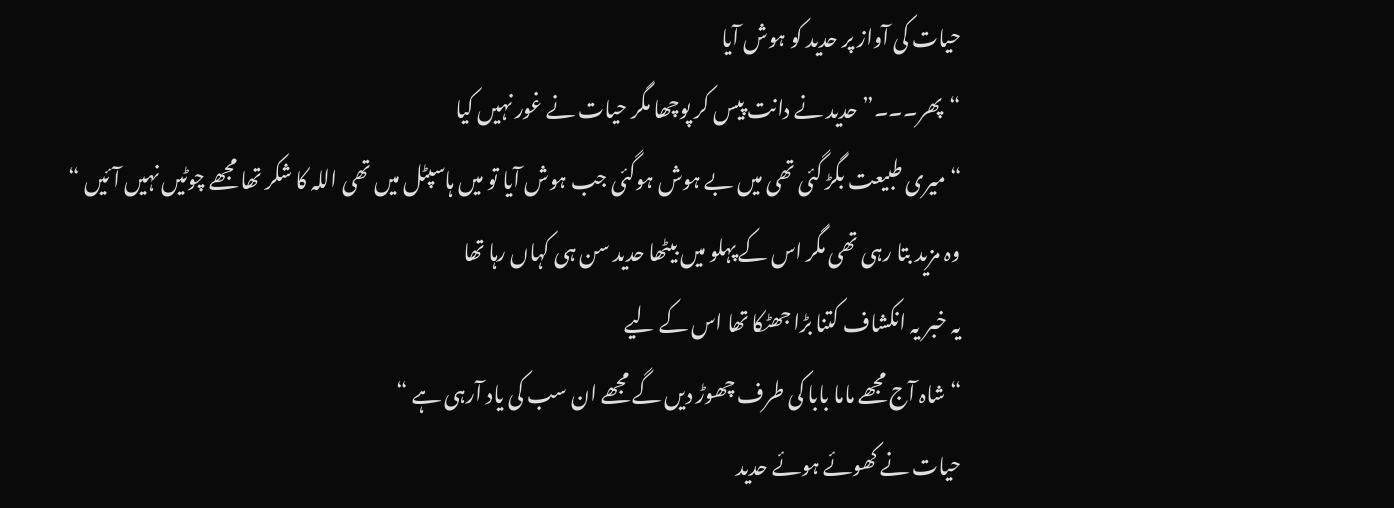حیات کی آواز پر حدید کو ہوش آیا
“پھر۔۔۔” حدید نے دانت پیس کر پوچھا مگر حیات نے غور نہیں کیا
“میری طبیعت بگڑ گئی تھی میں بے ہوش ہوگئی جب ہوش آیا تو میں ہاسپٹل میں تھی اللہ کا شکر تھا مجھے چوٹیں نہیں آئیں “
وہ مزید بتا رہی تھی مگر اس کے پہلو میں بیٹھا حدید سن ہی کہاں رہا تھا
یہ خبر یہ انکشاف کتنا بڑا جھٹکا تھا اس کے لیے
“شاہ آج مجھے ماما بابا کی طرف چھوڑ دیں گے مجھے ان سب کی یاد آرہی ہے “
حیات نے کھوئے ہوئے حدید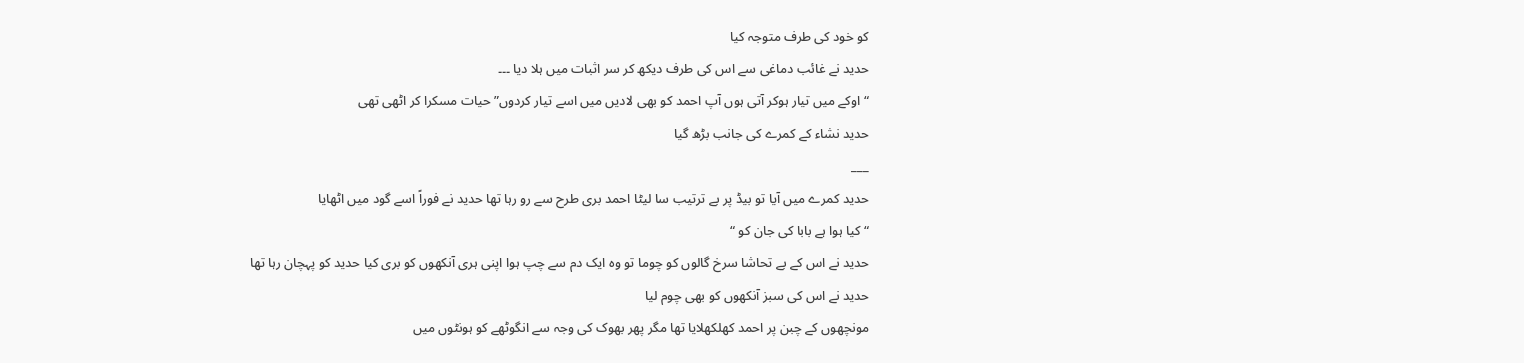کو خود کی طرف متوجہ کیا
حدید نے غائب دماغی سے اس کی طرف دیکھ کر سر اثبات میں ہلا دیا ۔۔۔
“اوکے میں تیار ہوکر آتی ہوں آپ احمد کو بھی لادیں میں اسے تیار کردوں” حیات مسکرا کر اٹھی تھی
حدید نشاء کے کمرے کی جانب بڑھ گیا
___
حدید کمرے میں آیا تو بیڈ پر بے ترتیب سا لیٹا احمد بری طرح سے رو رہا تھا حدید نے فوراً اسے گود میں اٹھایا
“کیا ہوا ہے بابا کی جان کو “
حدید نے اس کے بے تحاشا سرخ گالوں کو چوما تو وہ ایک دم سے چپ ہوا اپنی ہری آنکھوں کو بری کیا حدید کو پہچان رہا تھا
حدید نے اس کی سبز آنکھوں کو بھی چوم لیا
مونچھوں کے چبن پر احمد کھلکھلایا تھا مگر پھر بھوک کی وجہ سے انگوٹھے کو ہونٹوں میں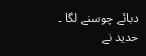دبائے چوسنے لگا ۔
حدید نے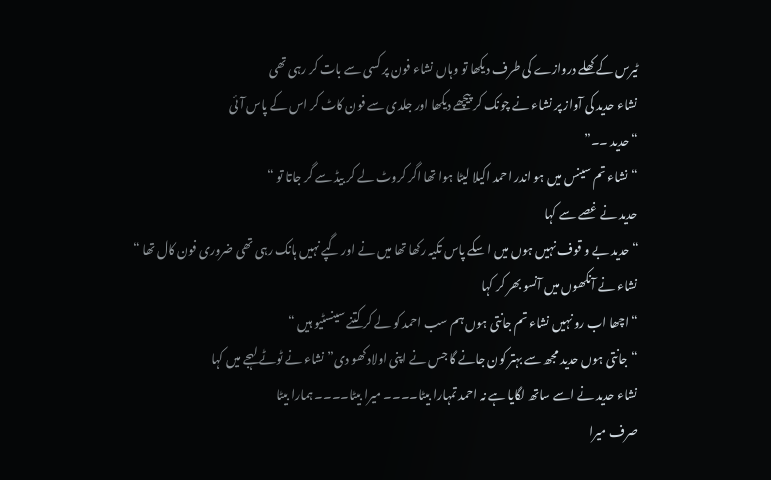ٹیرس کے کھلے دروازے کی طرف دیکھا تو وہاں نشاء فون پر کسی سے بات کر رہی تھی
نشاء حدید کی آواز پر نشاء نے چونک کر پیچھے دیکھا اور جلدی سے فون کاٹ کر اس کے پاس آئی
“حدید ۔۔”
“نشاء تم سینس میں ہو اندر احمد اکیلا لیٹا ہوا تھا اگر کروٹ لے کر بیڈ سے گر جاتا تو “
حدید نے غصے سے کہا
“حدید بے و قوف نہیں ہوں میں ا سکے پاس تکیہ رکھا تھا میں نے اور گپے نہیں ہانک رہی تھی ضروری فون کال تھا “
نشاء نے آنکھوں میں آنسو بھر کر کہا
“اچھا اب رو نہیں نشاء تم جانتی ہوں ہم سب احمد کو لے کر کتنے سینسٹیو ہیں “
“جانتی ہوں حدید مجھ سے بہتر کون جانے گا جس نے اپنی اولاد کھو دی” نشاء نے ٹوٹے لہجے میں کہا
نشاء حدید نے اسے ساتھ لگایا ہے نہ احمد تمہارا بیٹا۔۔۔۔ میرا بیٹا۔۔۔۔ ہمارا بیٹا
صرف میرا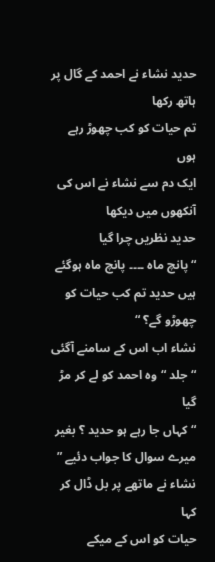حدید نشاء نے احمد کے گال پر ہاتھ رکھا
تم حیات کو کب چھوڑ رہے ہوں
ایک دم سے نشاء نے اس کی آنکھوں میں دیکھا
حدید نظریں چرا گیا
“پانچ ماہ ۔۔۔۔ پانچ ماہ ہوگئے ہیں حدید تم کب حیات کو چھوڑو گے؟ “
نشاء اب اس کے سامنے آگئی
“جلد “وہ احمد کو لے کر مڑ گیا
“کہاں جا رہے ہو حدید ؟ بغیر میرے سوال کا جواب دئیے ” نشاء نے ماتھے پر بل ڈال کر کہا
حیات کو اس کے میکے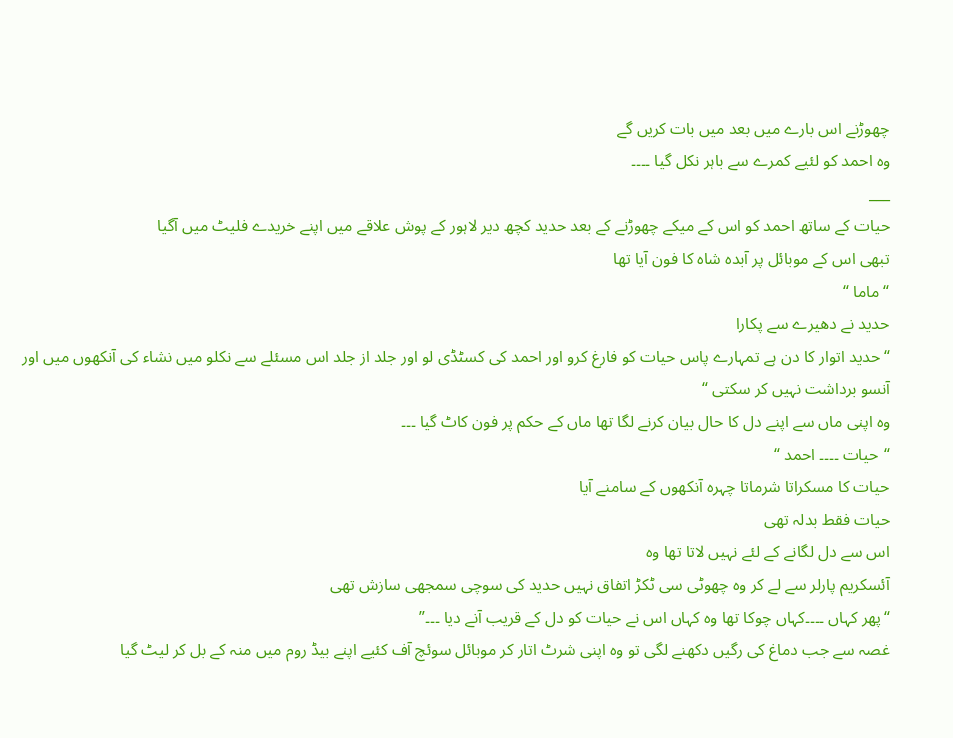چھوڑنے اس بارے میں بعد میں بات کریں گے
وہ احمد کو لئیے کمرے سے باہر نکل گیا ۔۔۔۔
___
حیات کے ساتھ احمد کو اس کے میکے چھوڑنے کے بعد حدید کچھ دیر لاہور کے پوش علاقے میں اپنے خریدے فلیٹ میں آگیا
تبھی اس کے موبائل پر آبدہ شاہ کا فون آیا تھا
“ماما “
حدید نے دھیرے سے پکارا
“حدید اتوار کا دن ہے تمہارے پاس حیات کو فارغ کرو اور احمد کی کسٹڈی لو اور جلد از جلد اس مسئلے سے نکلو میں نشاء کی آنکھوں میں اور آنسو برداشت نہیں کر سکتی “
وہ اپنی ماں سے اپنے دل کا حال بیان کرنے لگا تھا ماں کے حکم پر فون کاٹ گیا ۔۔۔
“حیات ۔۔۔۔ احمد “
حیات کا مسکراتا شرماتا چہرہ آنکھوں کے سامنے آیا
حیات فقط بدلہ تھی
اس سے دل لگانے کے لئے نہیں لاتا تھا وہ
آئسکریم پارلر سے لے کر وہ چھوٹی سی ٹکڑ اتفاق نہیں حدید کی سوچی سمجھی سازش تھی
“پھر کہاں ۔۔۔۔کہاں چوکا تھا وہ کہاں اس نے حیات کو دل کے قریب آنے دیا ۔۔۔”
غصہ سے جب دماغ کی رگیں دکھنے لگی تو وہ اپنی شرٹ اتار کر موبائل سوئچ آف کئیے اپنے بیڈ روم میں منہ کے بل کر لیٹ گیا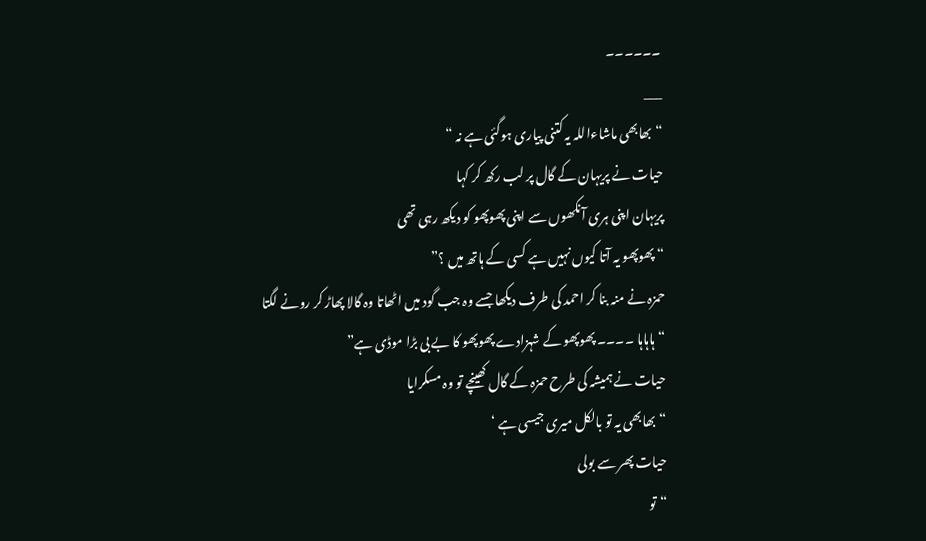۔۔۔۔۔۔
___
“بھابھی ماشاءاللہ یہ کتنی پیاری ہوگئی ہے نہ “
حیات نے پریہان کے گال پر لب رکھ کر کہا
پریہان اپنی ہری آنکھوں سے اپنی پھوپھو کو دیکھ رہی تھی
“پھوپھو یہ آتا کیوں نہیں ہے کسی کے ہاتھ میں ؟”
حمزہ نے منہ بنا کر احمد کی طرف دیکھا جسے وہ جب گود میں اٹھاتا وہ گالا پھاڑ کر رونے لگتا
“ہاہاہا ۔۔۔۔ پھوپھو کے شہزادے پھوپھو کا بے بی بڑا موڈی ہے”
حیات نے ہمیشہ کی طرح حمزہ کے گال کھینچے تو وہ مسکرایا
“بھابھی یہ تو بالکل میری جیسی ہے ‘
حیات پھر سے بولی
“تو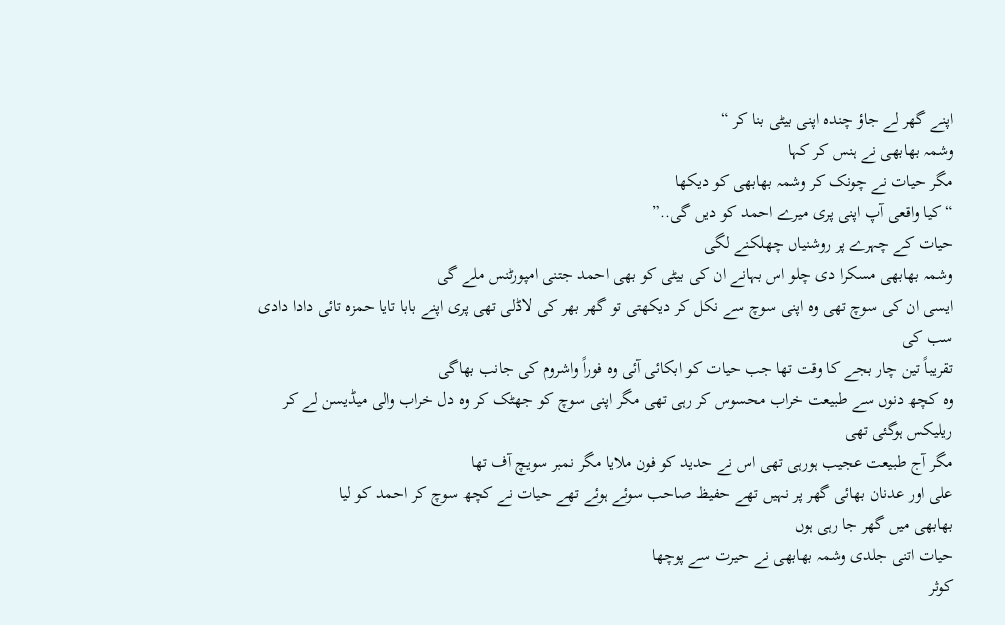اپنے گھر لے جاؤ چندہ اپنی بیٹی بنا کر “
وشمہ بھابھی نے ہنس کر کہا
مگر حیات نے چونک کر وشمہ بھابھی کو دیکھا
“کیا واقعی آپ اپنی پری میرے احمد کو دیں گی..”
حیات کے چہرے پر روشنیاں چھلکنے لگی
وشمہ بھابھی مسکرا دی چلو اس بہانے ان کی بیٹی کو بھی احمد جتنی امپورٹنس ملے گی
ایسی ان کی سوچ تھی وہ اپنی سوچ سے نکل کر دیکھتی تو گھر بھر کی لاڈلی تھی پری اپنے بابا تایا حمزہ تائی دادا دادی سب کی
تقریباً تین چار بجے کا وقت تھا جب حیات کو ابکائی آئی وہ فوراً واشروم کی جانب بھاگی
وہ کچھ دنوں سے طبیعت خراب محسوس کر رہی تھی مگر اپنی سوچ کو جھٹک کر وہ دل خراب والی میڈیسن لے کر ریلیکس ہوگئی تھی
مگر آج طبیعت عجیب ہورہی تھی اس نے حدید کو فون ملایا مگر نمبر سویچ آف تھا
علی اور عدنان بھائی گھر پر نہیں تھے حفیظ صاحب سوئے ہوئے تھے حیات نے کچھ سوچ کر احمد کو لیا
بھابھی میں گھر جا رہی ہوں
حیات اتنی جلدی وشمہ بھابھی نے حیرت سے پوچھا
کوثر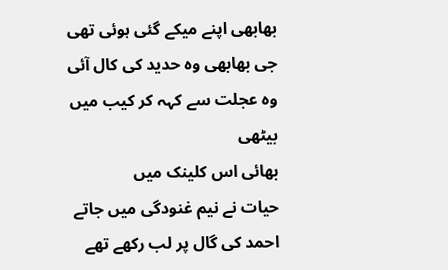بھابھی اپنے میکے گئی ہوئی تھی
جی بھابھی وہ حدید کی کال آئی
وہ عجلت سے کہہ کر کیب میں بیٹھی
بھائی اس کلینک میں
حیات نے نیم غنودگی میں جاتے احمد کی گال پر لب رکھے تھے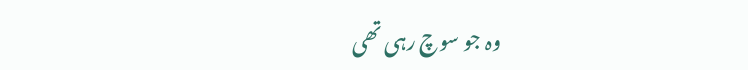وہ جو سوچ رہی تھی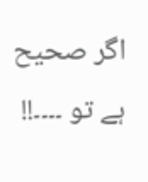اگر صحیح ہے تو ۔۔۔۔!!